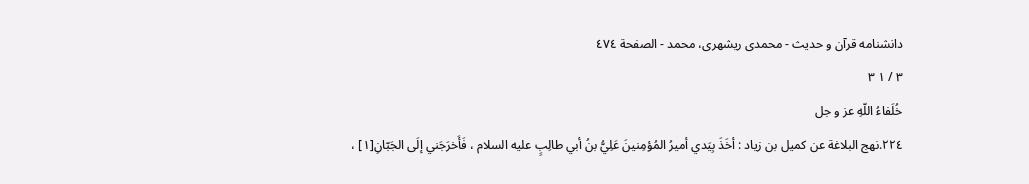دانشنامه قرآن و حديث - محمدی ریشهری، محمد - الصفحة ٤٧٤
٣ / ١ ٣
خُلَفاءُ اللّهِ عز و جل
٢٢٤.نهج البلاغة عن كميل بن زياد : أخَذَ بِيَدي أميرُ المُؤمِنينَ عَلِيُّ بنُ أبي طالِبٍ عليه السلام ، فَأَخرَجَني إلَى الجَبّانِ[١] ،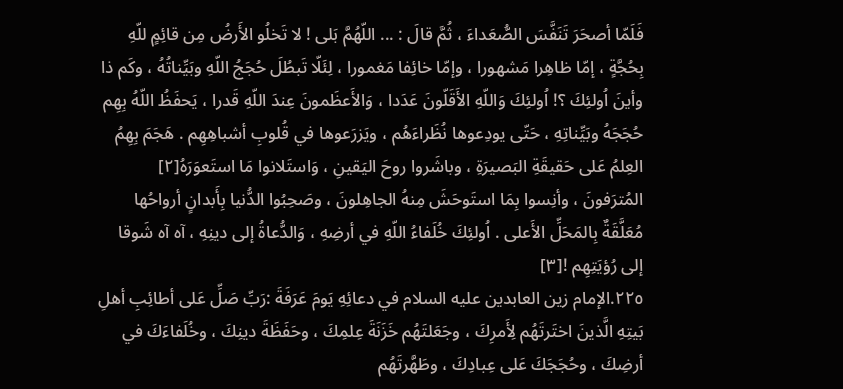فَلَمّا أصحَرَ تَنَفَّسَ الصُّعَداءَ ، ثُمَّ قالَ : ... اللّهُمَّ بَلى ! لا تَخلُو الأَرضُ مِن قائِمٍ للّهِ بِحُجَّةٍ ، إمّا ظاهِرا مَشهورا ، وإمّا خائِفا مَغمورا ، لِئَلّا تَبطُلَ حُجَجُ اللّهِ وبَيِّناتُهُ ، وكَم ذا وأينَ اُولئِكَ ؟! اُولئِكَ وَاللّهِ الأَقَلّونَ عَدَدا ، وَالأَعظَمونَ عِندَ اللّهِ قَدرا ، يَحفَظُ اللّهُ بِهِم حُجَجَهُ وبَيِّناتِهِ ، حَتّى يودِعوها نُظَراءَهُم ، ويَزرَعوها في قُلوبِ أشباهِهِم . هَجَمَ بِهِمُ العِلمُ عَلى حَقيقَةِ البَصيرَةِ ، وباشَروا روحَ اليَقينِ ، وَاستَلانوا مَا استَعوَرَهُ[٢] المُترَفونَ ، وأنِسوا بِمَا استَوحَشَ مِنهُ الجاهِلونَ ، وصَحِبُوا الدُّنيا بِأَبدانٍ أرواحُها مُعَلَّقَةٌ بِالمَحَلِّ الأَعلى . اُولئِكَ خُلَفاءُ اللّهِ في أرضِهِ ، وَالدُّعاةُ إلى دينِهِ ، آه آه شَوقا إلى رُؤيَتِهِم ![٣]
٢٢٥.الإمام زين العابدين عليه السلام في دعائِهِ يَومَ عَرَفَةَ :رَبِّ صَلِّ عَلى أطائِبِ أهلِ بَيتِهِ الَّذينَ اختَرتَهُم لِأَمرِكَ ، وجَعَلتَهُم خَزَنَةَ عِلمِكَ ، وحَفَظَةَ دينِكَ ، وخُلَفاءَكَ في أرضِكَ ، وحُجَجَكَ عَلى عِبادِكَ ، وطَهَّرتَهُم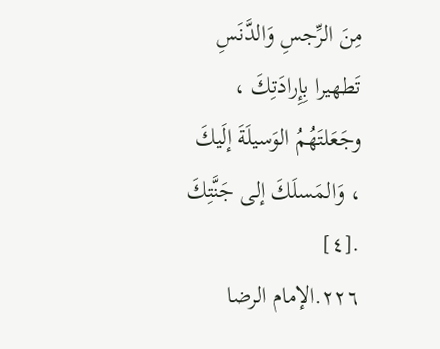مِنَ الرِّجسِ وَالدَّنَسِ تَطهيرا بِإِرادَتِكَ ، وجَعَلتَهُمُ الوَسيلَةَ إلَيكَ ، وَالمَسلَكَ إلى جَنَّتِكَ .[٤]
٢٢٦.الإمام الرضا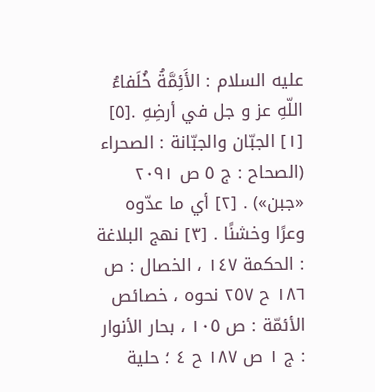عليه السلام : الأَئِمَّةُ خُلَفاءُ اللّهِ عز و جل في أرضِهِ .[٥]
[١] الجبّان والجبّانة : الصحراء (الصحاح : ج ٥ ص ٢٠٩١ «جبن») . [٢] أي ما عدّوه وعرًا وخشنًا . [٣] نهج البلاغة : الحكمة ١٤٧ ، الخصال : ص ١٨٦ ح ٢٥٧ نحوه ، خصائص الأئمّة : ص ١٠٥ ، بحار الأنوار : ج ١ ص ١٨٧ ح ٤ ؛ حلية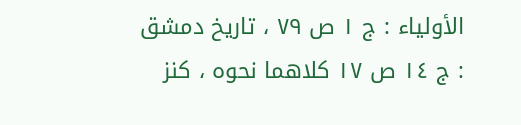الأولياء : ج ١ ص ٧٩ ، تاريخ دمشق : ج ١٤ ص ١٧ كلاهما نحوه ، كنز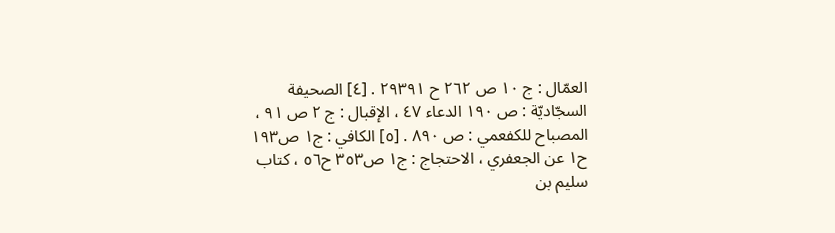العمّال : ج ١٠ ص ٢٦٢ ح ٢٩٣٩١ . [٤] الصحيفة السجّاديّة : ص ١٩٠ الدعاء ٤٧ ، الإقبال : ج ٢ ص ٩١ ، المصباح للكفعمي : ص ٨٩٠ . [٥] الكافي : ج١ ص١٩٣ ح١ عن الجعفري ، الاحتجاج : ج١ ص٣٥٣ ح٥٦ ، كتاب سليم بن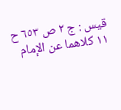قيس : ج ٢ ص ٦٥٣ ح ١١ كلاهما عن الإمام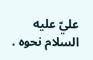عليّ عليه السلام نحوه .